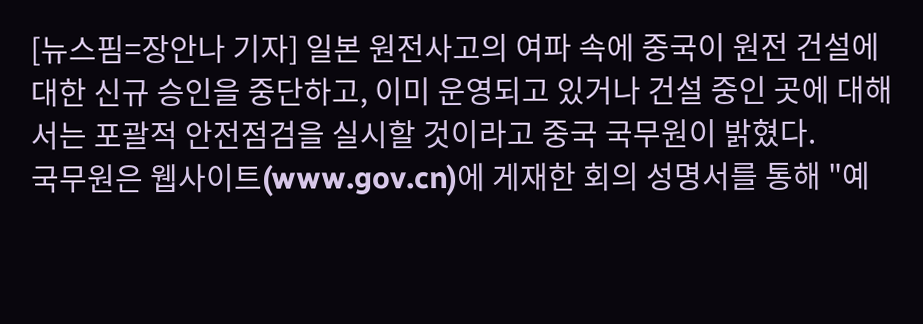[뉴스핌=장안나 기자] 일본 원전사고의 여파 속에 중국이 원전 건설에 대한 신규 승인을 중단하고, 이미 운영되고 있거나 건설 중인 곳에 대해서는 포괄적 안전점검을 실시할 것이라고 중국 국무원이 밝혔다.
국무원은 웹사이트(www.gov.cn)에 게재한 회의 성명서를 통해 "예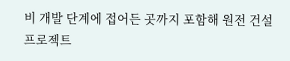비 개발 단계에 접어든 곳까지 포함해 원전 건설 프로젝트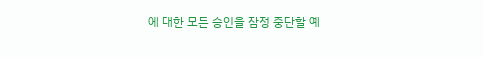에 대한 모든 승인을 잠정 중단할 예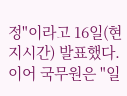정"이라고 16일(현지시간) 발표했다.
이어 국무원은 "일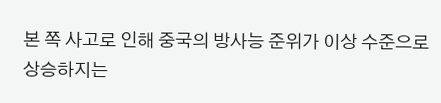본 쪽 사고로 인해 중국의 방사능 준위가 이상 수준으로 상승하지는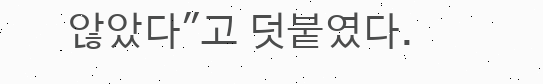않았다"고 덧붙였다.